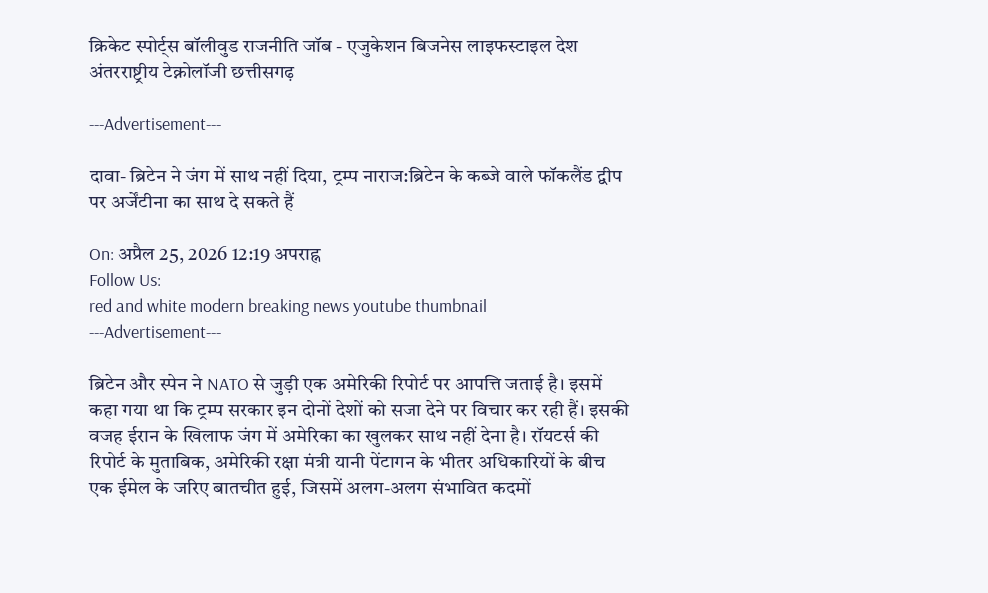क्रिकेट स्पोर्ट्स बॉलीवुड राजनीति जॉब - एजुकेशन बिजनेस लाइफस्टाइल देश अंतरराष्ट्रीय टेक्नोलॉजी छत्तीसगढ़

---Advertisement---

दावा- ब्रिटेन ने जंग में साथ नहीं दिया, ट्रम्प नाराज:ब्रिटेन के कब्जे वाले फॉकलैंड द्वीप पर अर्जेंटीना का साथ दे सकते हैं

On: अप्रैल 25, 2026 12:19 अपराह्न
Follow Us:
red and white modern breaking news youtube thumbnail
---Advertisement---

ब्रिटेन और स्पेन ने NATO से जुड़ी एक अमेरिकी रिपोर्ट पर आपत्ति जताई है। इसमें कहा गया था कि ट्रम्प सरकार इन दोनों देशों को सजा देने पर विचार कर रही हैं। इसकी वजह ईरान के खिलाफ जंग में अमेरिका का खुलकर साथ नहीं देना है। रॉयटर्स की रिपोर्ट के मुताबिक, अमेरिकी रक्षा मंत्री यानी पेंटागन के भीतर अधिकारियों के बीच एक ईमेल के जरिए बातचीत हुई, जिसमें अलग-अलग संभावित कदमों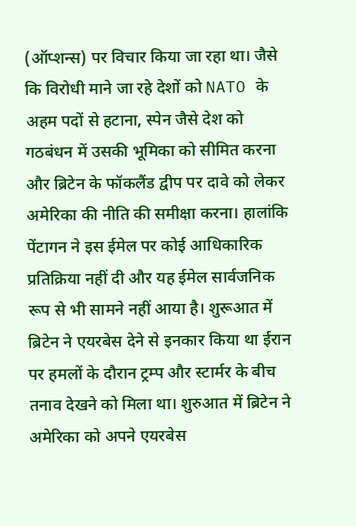(ऑप्शन्स) पर विचार किया जा रहा था। जैसे कि विरोधी माने जा रहे देशों को NATO के अहम पदों से हटाना, स्पेन जैसे देश को गठबंधन में उसकी भूमिका को सीमित करना और ब्रिटेन के फॉकलैंड द्वीप पर दावे को लेकर अमेरिका की नीति की समीक्षा करना। हालांकि पेंटागन ने इस ईमेल पर कोई आधिकारिक प्रतिक्रिया नहीं दी और यह ईमेल सार्वजनिक रूप से भी सामने नहीं आया है। शुरूआत में ब्रिटेन ने एयरबेस देने से इनकार किया था ईरान पर हमलों के दौरान ट्रम्प और स्टार्मर के बीच तनाव देखने को मिला था। शुरुआत में ब्रिटेन ने अमेरिका को अपने एयरबेस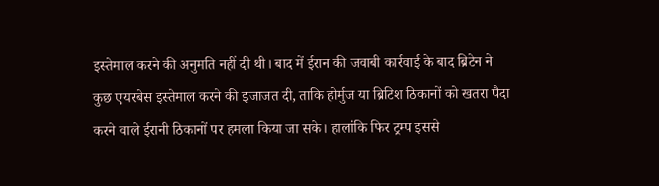इस्तेमाल करने की अनुमति नहीं दी थी। बाद में ईरान की जवाबी कार्रवाई के बाद ब्रिटेन ने कुछ एयरबेस इस्तेमाल करने की इजाजत दी, ताकि होर्मुज या ब्रिटिश ठिकानों को खतरा पैदा करने वाले ईरानी ठिकानों पर हमला किया जा सके। हालांकि फिर ट्रम्प इससे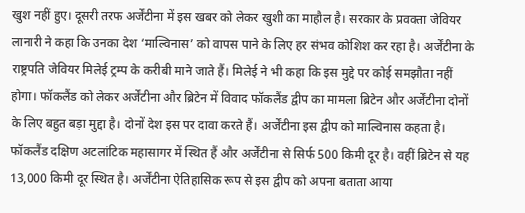खुश नहीं हुए। दूसरी तरफ अर्जेंटीना में इस खबर को लेकर खुशी का माहौल है। सरकार के प्रवक्ता जेवियर लानारी ने कहा कि उनका देश ‘माल्विनास’ को वापस पाने के लिए हर संभव कोशिश कर रहा है। अर्जेंटीना के राष्ट्रपति जेवियर मिलेई ट्रम्प के करीबी माने जाते हैं। मिलेई ने भी कहा कि इस मुद्दे पर कोई समझौता नहीं होगा। फॉकलैंड को लेकर अर्जेंटीना और ब्रिटेन में विवाद फॉकलैंड द्वीप का मामला ब्रिटेन और अर्जेंटीना दोनों के लिए बहुत बड़ा मुद्दा है। दोनों देश इस पर दावा करते हैं। अर्जेंटीना इस द्वीप को माल्विनास कहता है। फॉकलैंड दक्षिण अटलांटिक महासागर में स्थित हैं और अर्जेंटीना से सिर्फ 500 किमी दूर है। वहीं ब्रिटेन से यह 13,000 किमी दूर स्थित है। अर्जेंटीना ऐतिहासिक रूप से इस द्वीप को अपना बताता आया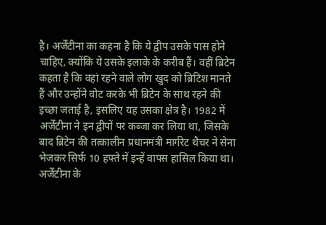है। अर्जेंटीना का कहना है कि ये द्वीप उसके पास होने चाहिए, क्योंकि ये उसके इलाके के करीब हैं। वहीं ब्रिटेन कहता है कि वहां रहने वाले लोग खुद को ब्रिटिश मानते हैं और उन्होंने वोट करके भी ब्रिटेन के साथ रहने की इच्छा जताई है, इसलिए यह उसका क्षेत्र है। 1982 में अर्जेंटीना ने इन द्वीपों पर कब्जा कर लिया था, जिसके बाद ब्रिटेन की तत्कालीन प्रधानमंत्री मार्गरेट थैचर ने सेना भेजकर सिर्फ 10 हफ्ते में इन्हें वापस हासिल किया था। अर्जेंटीना के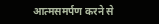आत्मसमर्पण करने से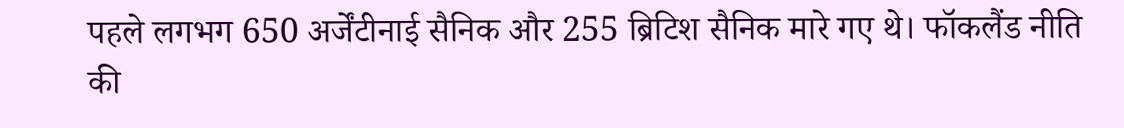पहले लगभग 650 अर्जेंटीनाई सैनिक और 255 ब्रिटिश सैनिक मारे गए थे। फॉकलैंड नीति की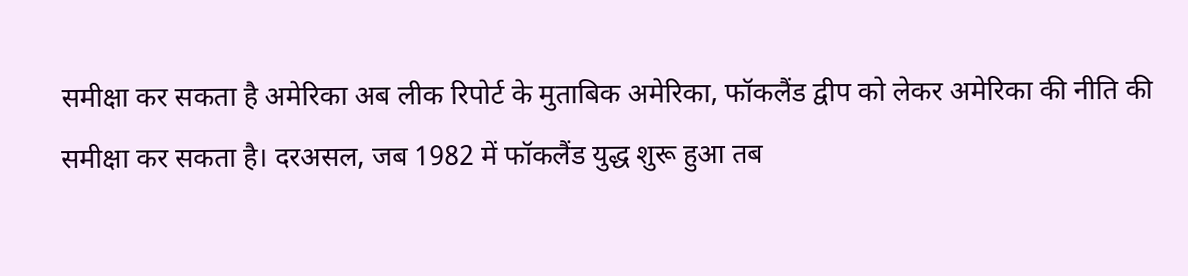समीक्षा कर सकता है अमेरिका अब लीक रिपोर्ट के मुताबिक अमेरिका, फॉकलैंड द्वीप को लेकर अमेरिका की नीति की समीक्षा कर सकता है। दरअसल, जब 1982 में फॉकलैंड युद्ध शुरू हुआ तब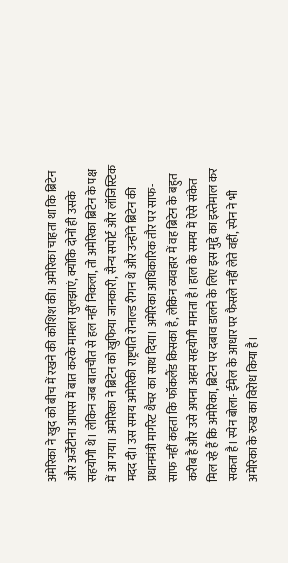अमेरिका ने खुद को बीच में रखने की कोशिश की। अमेरिका चाहता था कि ब्रिटेन और अर्जेंटीना आपस में बात करके मामला सुलझाएं, क्योंकि दोनों ही उसके सहयोगी थे। लेकिन जब बातचीत से हल नहीं निकला, तो अमेरिका ब्रिटेन के पक्ष में आ गया। अमेरिका ने ब्रिटेन को खुफिया जानकारी, सैन्य सपोर्ट और लॉजिस्टिक मदद दी। उस समय अमेरिकी राष्ट्रपति रोनाल्ड रीगन थे और उन्होंने ब्रिटेन की प्रधानमंत्री मार्गरेट थैचर का साथ दिया। अमेरिका आधिकारिक तौर पर साफ-साफ नहीं कहता कि फॉकलैंड किसका है, लेकिन व्यवहार में वह ब्रिटेन के बहुत करीब है और उसे अपना अहम सहयोगी मानता है। हाल के समय में ऐसे संकेत मिल रहे हैं कि अमेरिका, ब्रिटेन पर दबाव डालने के लिए इस मुद्दे का इस्तेमाल कर सकता है। स्पेन बोला- ईमेल के आधार पर फैसले नहीं लेते वहीं, स्पेन ने भी अमेरिका के रुख का विरोध किया है।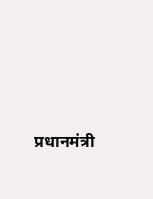प्रधानमंत्री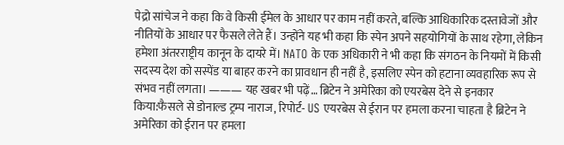पेद्रो सांचेज ने कहा कि वे किसी ईमेल के आधार पर काम नहीं करते, बल्कि आधिकारिक दस्तावेजों और नीतियों के आधार पर फैसले लेते हैं। उन्होंने यह भी कहा कि स्पेन अपने सहयोगियों के साथ रहेगा, लेकिन हमेशा अंतरराष्ट्रीय कानून के दायरे में। NATO के एक अधिकारी ने भी कहा कि संगठन के नियमों में किसी सदस्य देश को सस्पेंड या बाहर करने का प्रावधान ही नहीं है, इसलिए स्पेन को हटाना व्यवहारिक रूप से संभव नहीं लगता। ——— यह खबर भी पढ़ें… ब्रिटेन ने अमेरिका को एयरबेस देने से इनकार किया:फैसले से डोनाल्ड ट्रम्प नाराज, रिपोर्ट- US एयरबेस से ईरान पर हमला करना चाहता है ब्रिटेन ने अमेरिका को ईरान पर हमला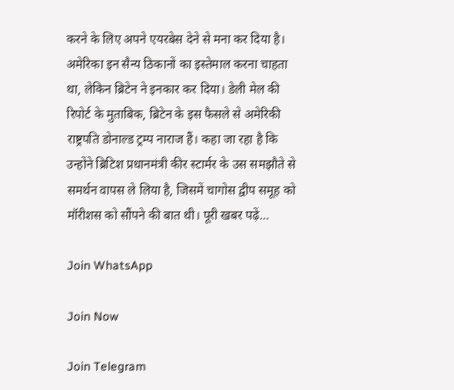करने के लिए अपने एयरबेस देने से मना कर दिया है। अमेरिका इन सैन्य ठिकानों का इस्तेमाल करना चाहता था, लेकिन ब्रिटेन ने इनकार कर दिया। डेली मेल की रिपोर्ट के मुताबिक, ब्रिटेन के इस फैसले से अमेरिकी राष्ट्रपति डोनाल्ड ट्रम्प नाराज हैं। कहा जा रहा है कि उन्होंने ब्रिटिश प्रधानमंत्री कीर स्टार्मर के उस समझौते से समर्थन वापस ले लिया है, जिसमें चागोस द्वीप समूह को मॉरीशस को सौंपने की बात थी। पूरी खबर पढ़ें…

Join WhatsApp

Join Now

Join Telegram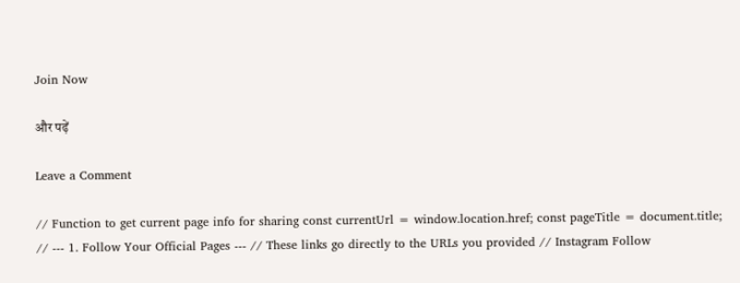Join Now

और पढ़ें

Leave a Comment

// Function to get current page info for sharing const currentUrl = window.location.href; const pageTitle = document.title; // --- 1. Follow Your Official Pages --- // These links go directly to the URLs you provided // Instagram Follow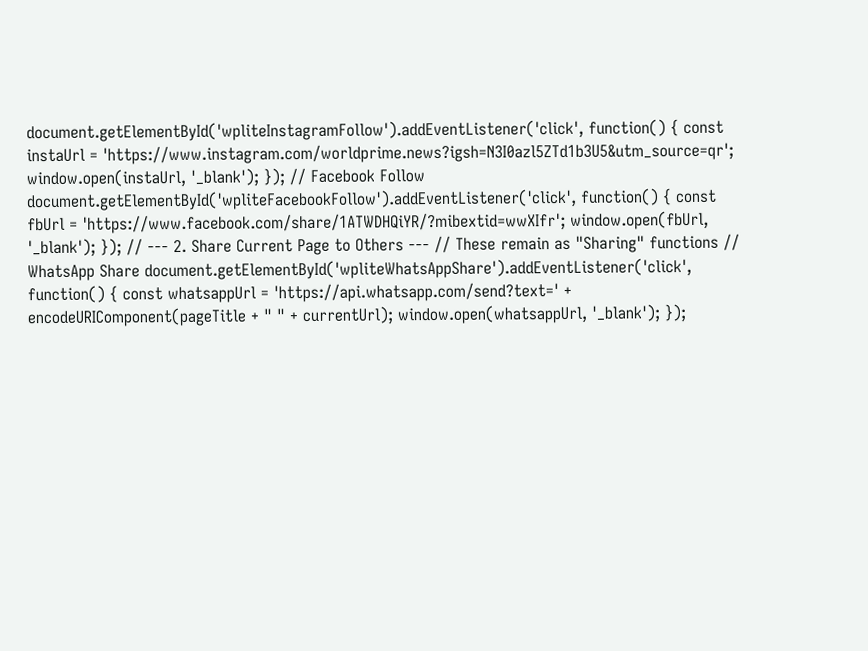document.getElementById('wpliteInstagramFollow').addEventListener('click', function() { const instaUrl = 'https://www.instagram.com/worldprime.news?igsh=N3I0azl5ZTd1b3U5&utm_source=qr'; window.open(instaUrl, '_blank'); }); // Facebook Follow document.getElementById('wpliteFacebookFollow').addEventListener('click', function() { const fbUrl = 'https://www.facebook.com/share/1ATWDHQiYR/?mibextid=wwXIfr'; window.open(fbUrl, '_blank'); }); // --- 2. Share Current Page to Others --- // These remain as "Sharing" functions // WhatsApp Share document.getElementById('wpliteWhatsAppShare').addEventListener('click', function() { const whatsappUrl = 'https://api.whatsapp.com/send?text=' + encodeURIComponent(pageTitle + " " + currentUrl); window.open(whatsappUrl, '_blank'); });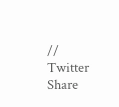// Twitter Share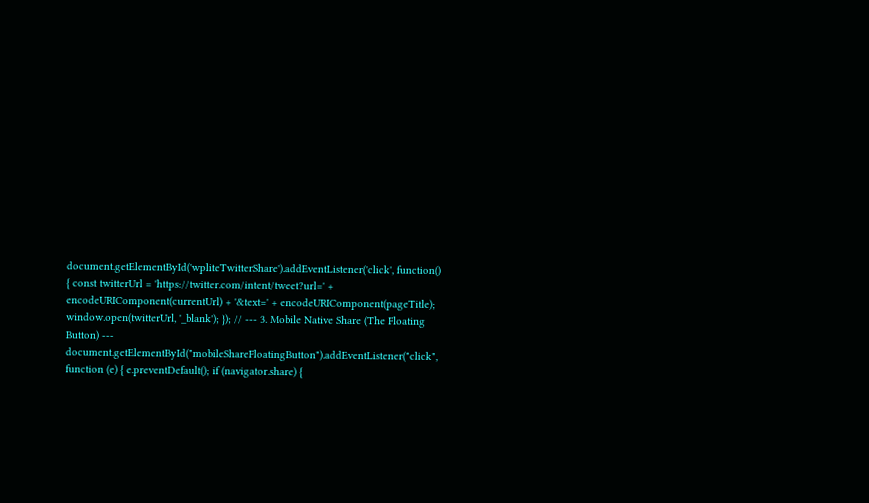document.getElementById('wpliteTwitterShare').addEventListener('click', function() { const twitterUrl = 'https://twitter.com/intent/tweet?url=' + encodeURIComponent(currentUrl) + '&text=' + encodeURIComponent(pageTitle); window.open(twitterUrl, '_blank'); }); // --- 3. Mobile Native Share (The Floating Button) --- document.getElementById("mobileShareFloatingButton").addEventListener("click", function (e) { e.preventDefault(); if (navigator.share) {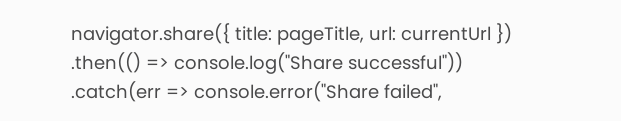navigator.share({ title: pageTitle, url: currentUrl }) .then(() => console.log("Share successful")) .catch(err => console.error("Share failed",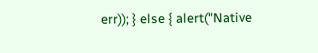err)); } else { alert("Native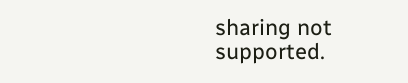sharing not supported.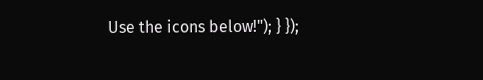Use the icons below!"); } });